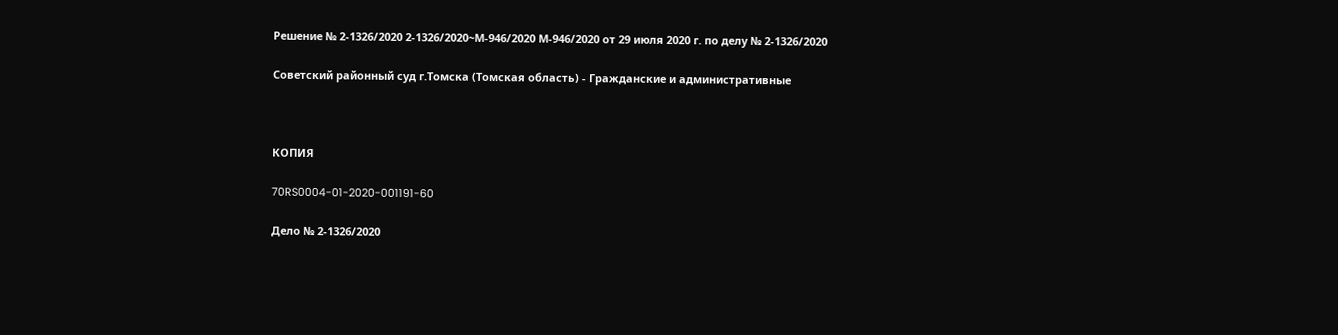Решение № 2-1326/2020 2-1326/2020~М-946/2020 М-946/2020 от 29 июля 2020 г. по делу № 2-1326/2020

Советский районный суд г.Томска (Томская область) - Гражданские и административные



КОПИЯ

70RS0004-01-2020-001191-60

Дело № 2-1326/2020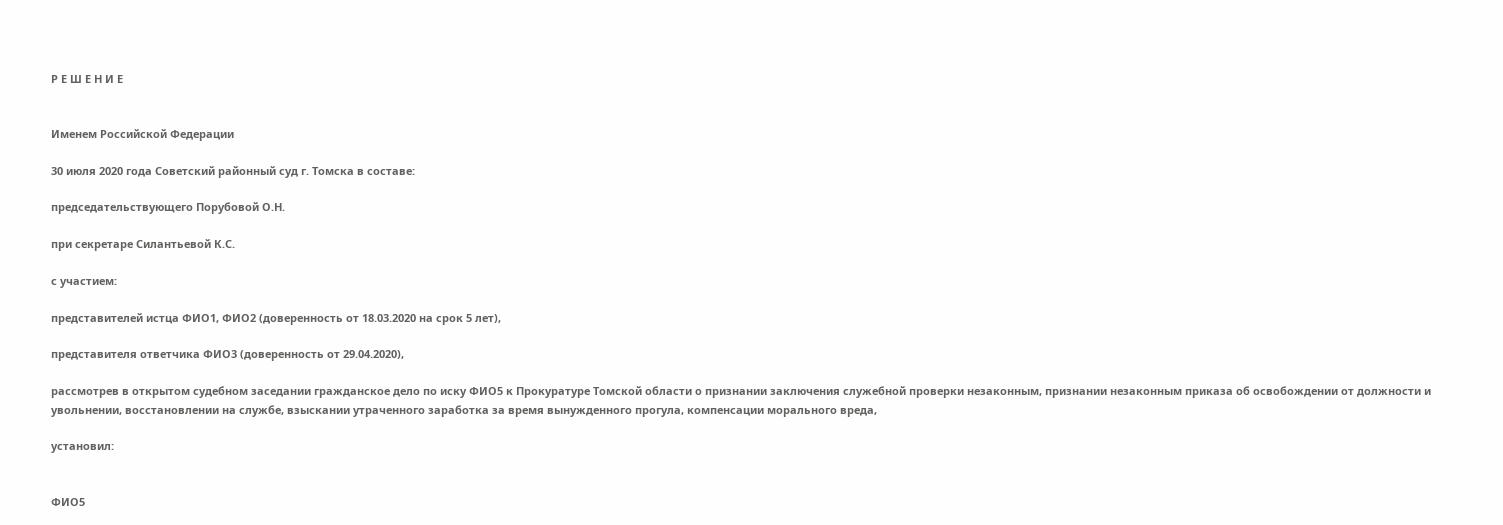Р Е Ш Е Н И Е


Именем Российской Федерации

30 июля 2020 года Советский районный суд г. Томска в составе:

председательствующего Порубовой О.Н.

при секретаре Силантьевой К.С.

с участием:

представителей истца ФИО1, ФИО2 (доверенность от 18.03.2020 на срок 5 лет),

представителя ответчика ФИО3 (доверенность от 29.04.2020),

рассмотрев в открытом судебном заседании гражданское дело по иску ФИО5 к Прокуратуре Томской области о признании заключения служебной проверки незаконным, признании незаконным приказа об освобождении от должности и увольнении, восстановлении на службе, взыскании утраченного заработка за время вынужденного прогула, компенсации морального вреда,

установил:


ФИО5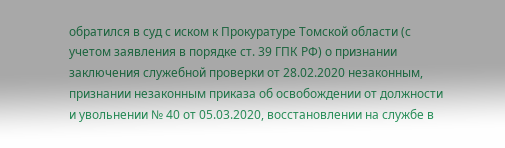обратился в суд с иском к Прокуратуре Томской области (с учетом заявления в порядке ст. 39 ГПК РФ) о признании заключения служебной проверки от 28.02.2020 незаконным, признании незаконным приказа об освобождении от должности и увольнении № 40 от 05.03.2020, восстановлении на службе в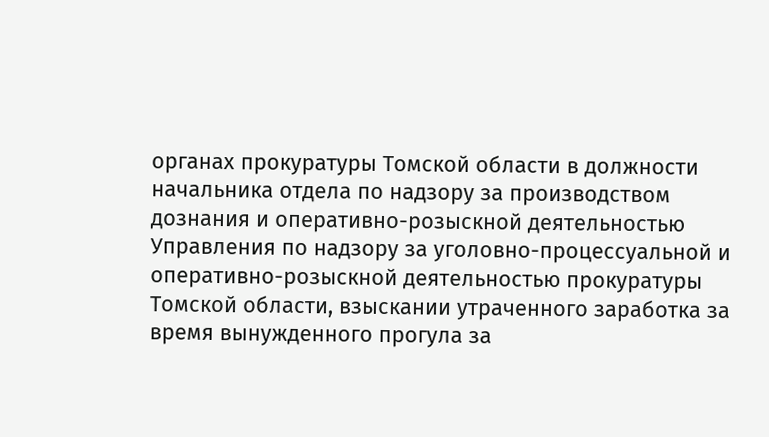органах прокуратуры Томской области в должности начальника отдела по надзору за производством дознания и оперативно-розыскной деятельностью Управления по надзору за уголовно-процессуальной и оперативно-розыскной деятельностью прокуратуры Томской области, взыскании утраченного заработка за время вынужденного прогула за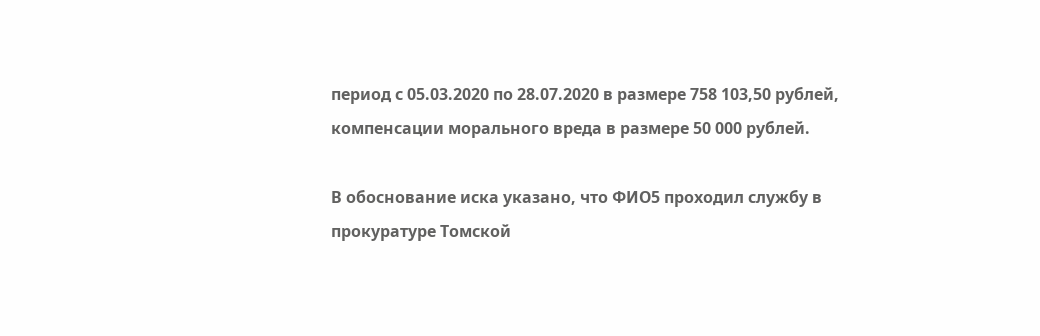период с 05.03.2020 по 28.07.2020 в размере 758 103,50 рублей, компенсации морального вреда в размере 50 000 рублей.

В обоснование иска указано, что ФИО5 проходил службу в прокуратуре Томской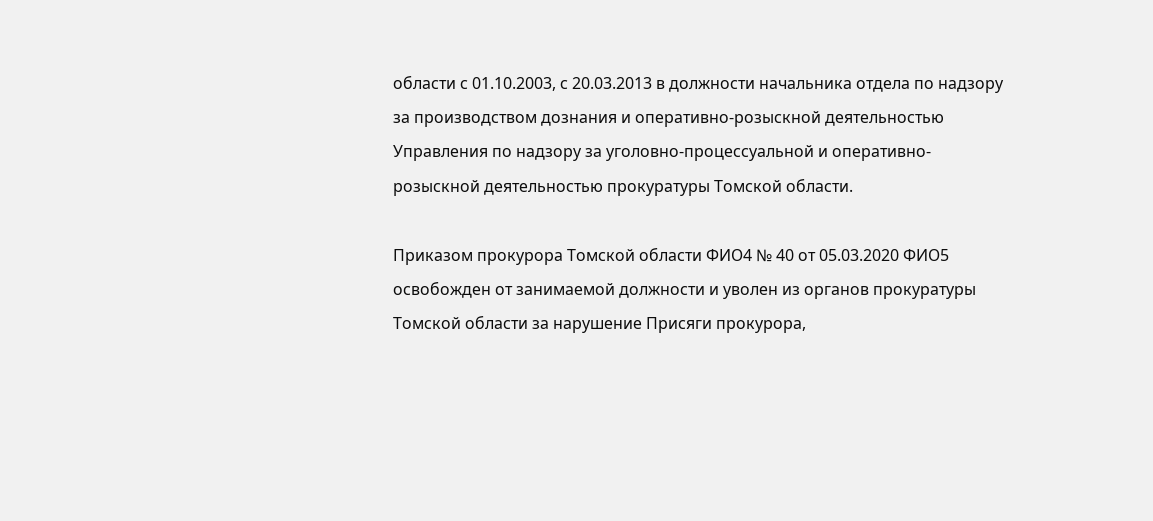области с 01.10.2003, с 20.03.2013 в должности начальника отдела по надзору за производством дознания и оперативно-розыскной деятельностью Управления по надзору за уголовно-процессуальной и оперативно-розыскной деятельностью прокуратуры Томской области.

Приказом прокурора Томской области ФИО4 № 40 от 05.03.2020 ФИО5 освобожден от занимаемой должности и уволен из органов прокуратуры Томской области за нарушение Присяги прокурора,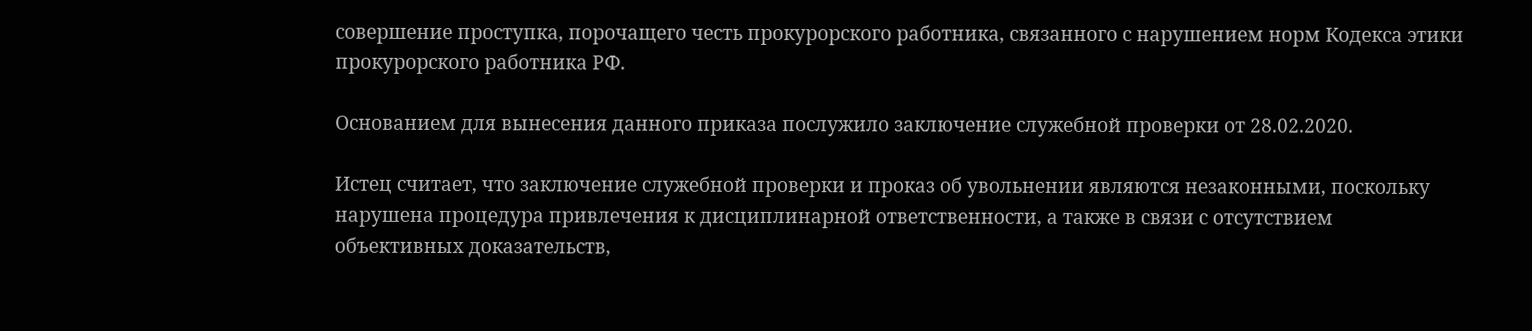совершение проступка, порочащего честь прокурорского работника, связанного с нарушением норм Кодекса этики прокурорского работника РФ.

Основанием для вынесения данного приказа послужило заключение служебной проверки от 28.02.2020.

Истец считает, что заключение служебной проверки и проказ об увольнении являются незаконными, поскольку нарушена процедура привлечения к дисциплинарной ответственности, а также в связи с отсутствием объективных доказательств,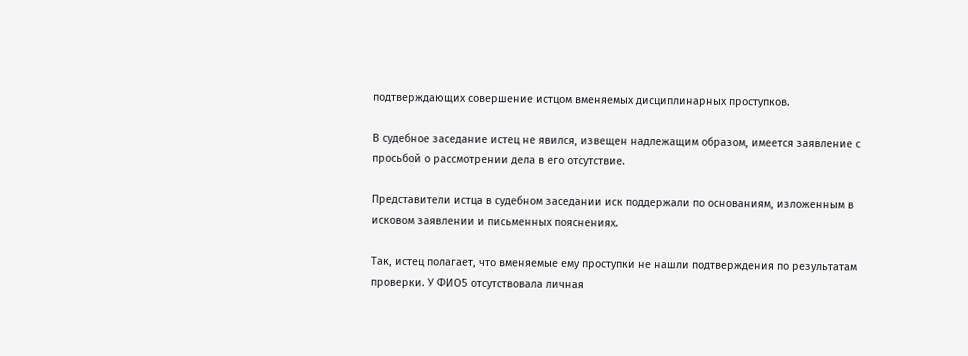подтверждающих совершение истцом вменяемых дисциплинарных проступков.

В судебное заседание истец не явился, извещен надлежащим образом, имеется заявление с просьбой о рассмотрении дела в его отсутствие.

Представители истца в судебном заседании иск поддержали по основаниям, изложенным в исковом заявлении и письменных пояснениях.

Так, истец полагает, что вменяемые ему проступки не нашли подтверждения по результатам проверки. У ФИО5 отсутствовала личная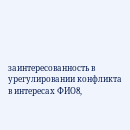заинтересованность в урегулировании конфликта в интересах ФИО8,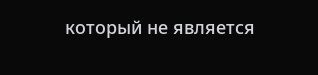который не является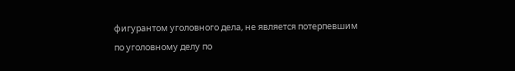фигурантом уголовного дела, не является потерпевшим по уголовному делу по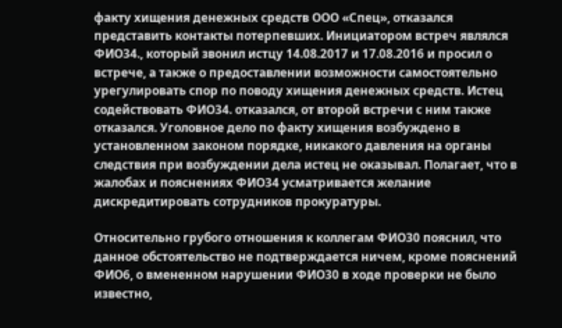факту хищения денежных средств ООО «Спец», отказался представить контакты потерпевших. Инициатором встреч являлся ФИО34., который звонил истцу 14.08.2017 и 17.08.2016 и просил о встрече, а также о предоставлении возможности самостоятельно урегулировать спор по поводу хищения денежных средств. Истец содействовать ФИО34. отказался, от второй встречи с ним также отказался. Уголовное дело по факту хищения возбуждено в установленном законом порядке, никакого давления на органы следствия при возбуждении дела истец не оказывал. Полагает, что в жалобах и пояснениях ФИО34 усматривается желание дискредитировать сотрудников прокуратуры.

Относительно грубого отношения к коллегам ФИО30 пояснил, что данное обстоятельство не подтверждается ничем, кроме пояснений ФИО6, о вмененном нарушении ФИО30 в ходе проверки не было известно,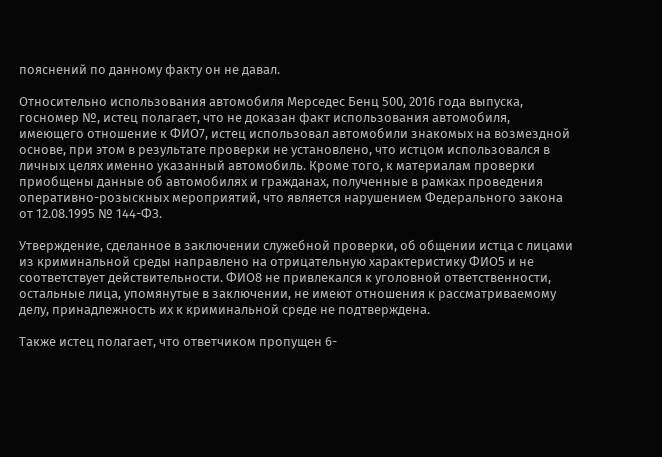пояснений по данному факту он не давал.

Относительно использования автомобиля Мерседес Бенц 500, 2016 года выпуска, госномер №, истец полагает, что не доказан факт использования автомобиля, имеющего отношение к ФИО7, истец использовал автомобили знакомых на возмездной основе, при этом в результате проверки не установлено, что истцом использовался в личных целях именно указанный автомобиль. Кроме того, к материалам проверки приобщены данные об автомобилях и гражданах, полученные в рамках проведения оперативно-розыскных мероприятий, что является нарушением Федерального закона от 12.08.1995 № 144-ФЗ.

Утверждение, сделанное в заключении служебной проверки, об общении истца с лицами из криминальной среды направлено на отрицательную характеристику ФИО5 и не соответствует действительности. ФИО8 не привлекался к уголовной ответственности, остальные лица, упомянутые в заключении, не имеют отношения к рассматриваемому делу, принадлежность их к криминальной среде не подтверждена.

Также истец полагает, что ответчиком пропущен 6-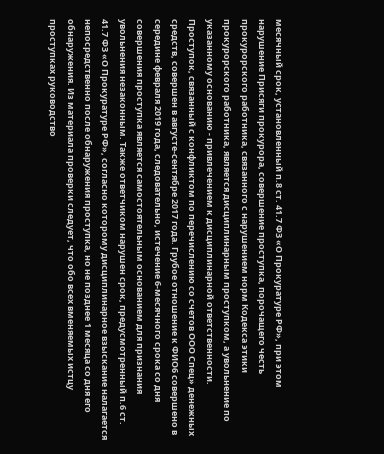месячный срок, установленный п.8 ст. 41.7 ФЗ «О Прокуратуре РФ», при этом нарушение Присяги прокурора, совершение проступка, порочащего честь прокурорского работника, связанного с нарушением норм Кодекса этики прокурорского работника, является дисциплинарным проступком, а увольнение по указанному основанию - привлечением к дисциплинарной ответственности. Проступок, связанный с конфликтом по перечислению со счетов ООО Спец» денежных средств, совершен в августе-сентябре 2017 года. Грубое отношение к ФИО6 совершено в середине февраля 2019 года, следовательно, истечение 6-месячного срока со дня совершения проступка является самостоятельным основанием для признания увольнения незаконным. Также ответчиком нарушен срок, предусмотренный п.6 ст. 41.7 ФЗ «О Прокуратуре РФ», согласно которому дисциплинарное взыскание налагается непосредственно после обнаружения проступка, но не позднее 1 месяца со дня его обнаружения. Из материала проверки следует, что обо всех вменяемых истцу проступках руководство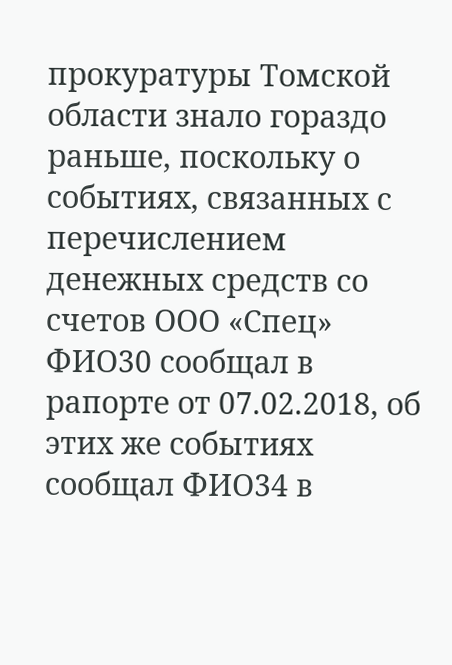прокуратуры Томской области знало гораздо раньше, поскольку о событиях, связанных с перечислением денежных средств со счетов ООО «Спец» ФИО30 сообщал в рапорте от 07.02.2018, об этих же событиях сообщал ФИО34 в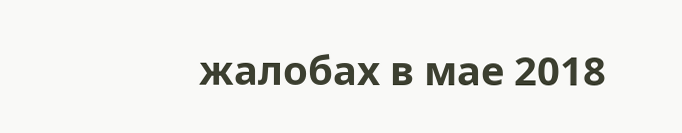жалобах в мае 2018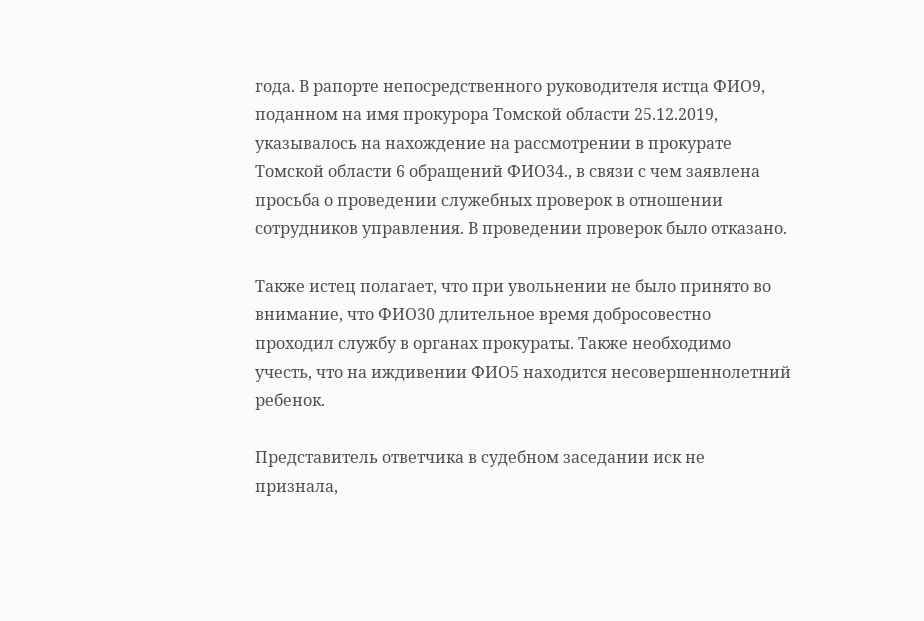года. В рапорте непосредственного руководителя истца ФИО9, поданном на имя прокурора Томской области 25.12.2019, указывалось на нахождение на рассмотрении в прокурате Томской области 6 обращений ФИО34., в связи с чем заявлена просьба о проведении служебных проверок в отношении сотрудников управления. В проведении проверок было отказано.

Также истец полагает, что при увольнении не было принято во внимание, что ФИО30 длительное время добросовестно проходил службу в органах прокураты. Также необходимо учесть, что на иждивении ФИО5 находится несовершеннолетний ребенок.

Представитель ответчика в судебном заседании иск не признала,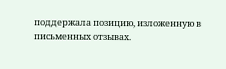поддержала позицию, изложенную в письменных отзывах.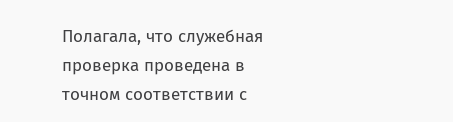Полагала, что служебная проверка проведена в точном соответствии с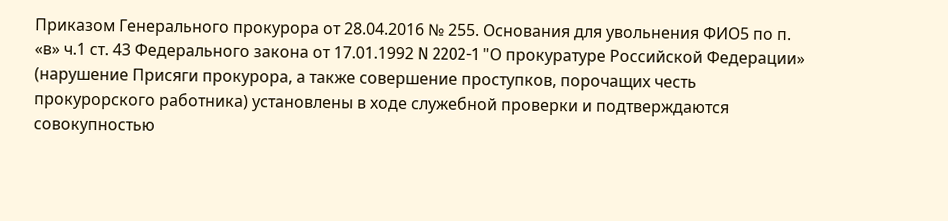Приказом Генерального прокурора от 28.04.2016 № 255. Основания для увольнения ФИО5 по п. «в» ч.1 ст. 43 Федерального закона от 17.01.1992 N 2202-1 "О прокуратуре Российской Федерации» (нарушение Присяги прокурора, а также совершение проступков, порочащих честь прокурорского работника) установлены в ходе служебной проверки и подтверждаются совокупностью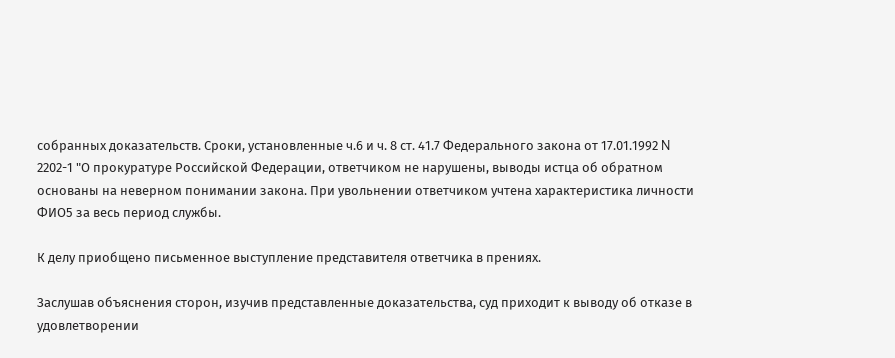собранных доказательств. Сроки, установленные ч.6 и ч. 8 ст. 41.7 Федерального закона от 17.01.1992 N 2202-1 "О прокуратуре Российской Федерации, ответчиком не нарушены, выводы истца об обратном основаны на неверном понимании закона. При увольнении ответчиком учтена характеристика личности ФИО5 за весь период службы.

К делу приобщено письменное выступление представителя ответчика в прениях.

Заслушав объяснения сторон, изучив представленные доказательства, суд приходит к выводу об отказе в удовлетворении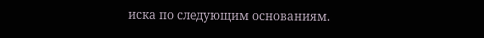иска по следующим основаниям.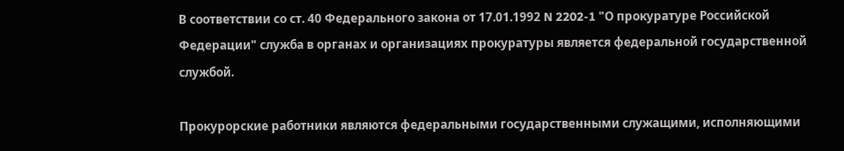В соответствии со ст. 40 Федерального закона от 17.01.1992 N 2202-1 "О прокуратуре Российской Федерации" служба в органах и организациях прокуратуры является федеральной государственной службой.

Прокурорские работники являются федеральными государственными служащими, исполняющими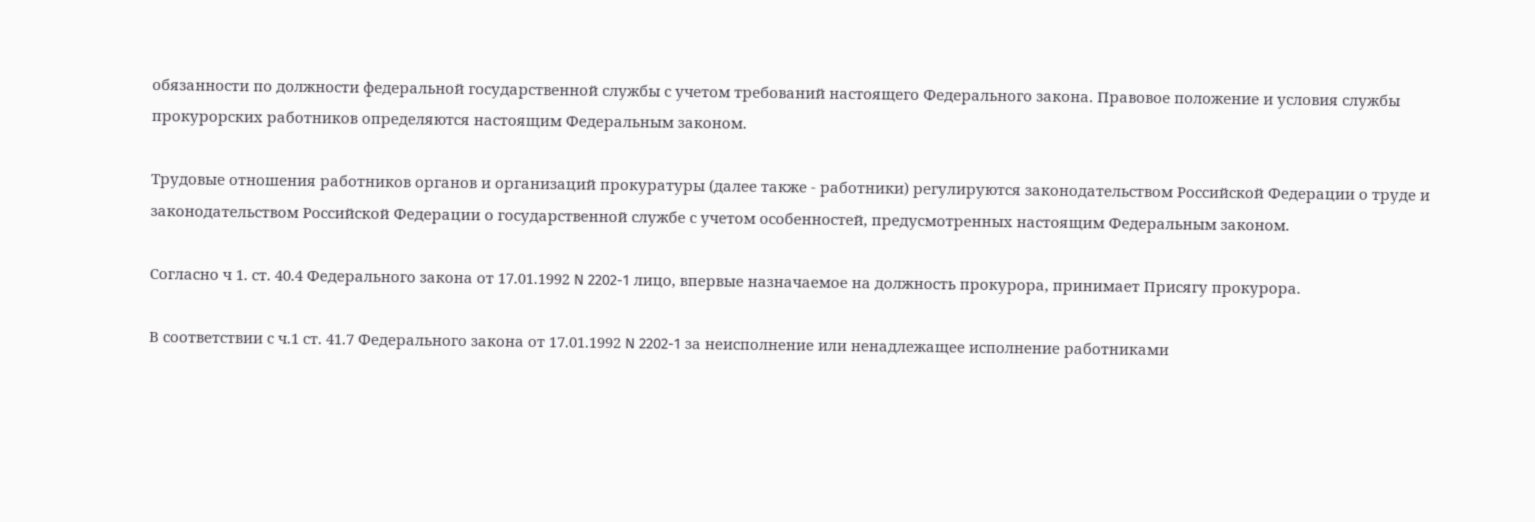обязанности по должности федеральной государственной службы с учетом требований настоящего Федерального закона. Правовое положение и условия службы прокурорских работников определяются настоящим Федеральным законом.

Трудовые отношения работников органов и организаций прокуратуры (далее также - работники) регулируются законодательством Российской Федерации о труде и законодательством Российской Федерации о государственной службе с учетом особенностей, предусмотренных настоящим Федеральным законом.

Согласно ч 1. ст. 40.4 Федерального закона от 17.01.1992 N 2202-1 лицо, впервые назначаемое на должность прокурора, принимает Присягу прокурора.

В соответствии с ч.1 ст. 41.7 Федерального закона от 17.01.1992 N 2202-1 за неисполнение или ненадлежащее исполнение работниками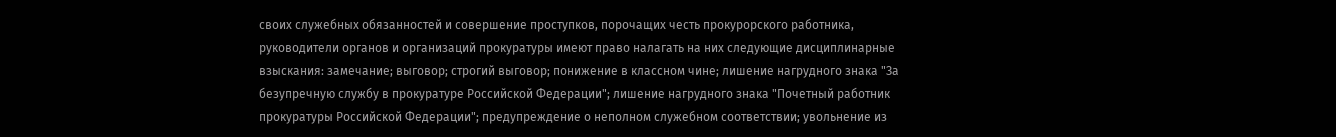своих служебных обязанностей и совершение проступков, порочащих честь прокурорского работника, руководители органов и организаций прокуратуры имеют право налагать на них следующие дисциплинарные взыскания: замечание; выговор; строгий выговор; понижение в классном чине; лишение нагрудного знака "За безупречную службу в прокуратуре Российской Федерации"; лишение нагрудного знака "Почетный работник прокуратуры Российской Федерации"; предупреждение о неполном служебном соответствии; увольнение из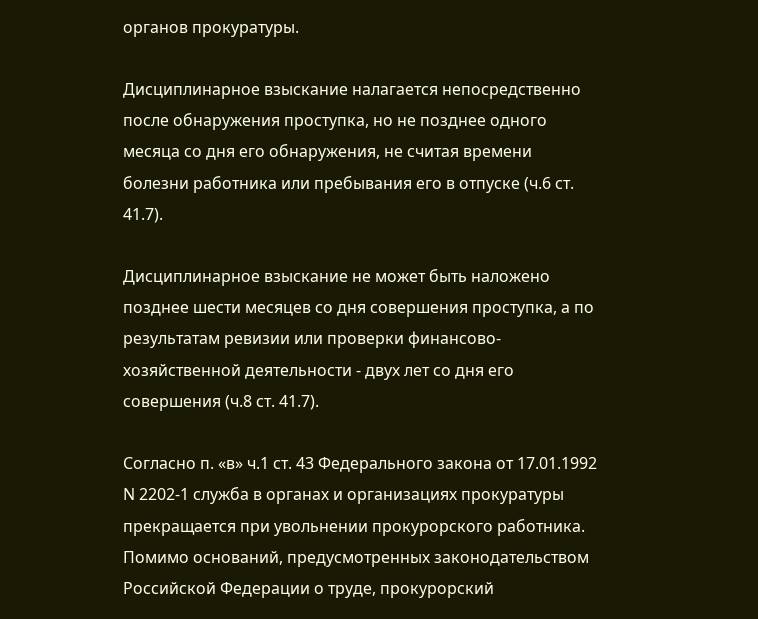органов прокуратуры.

Дисциплинарное взыскание налагается непосредственно после обнаружения проступка, но не позднее одного месяца со дня его обнаружения, не считая времени болезни работника или пребывания его в отпуске (ч.6 ст. 41.7).

Дисциплинарное взыскание не может быть наложено позднее шести месяцев со дня совершения проступка, а по результатам ревизии или проверки финансово-хозяйственной деятельности - двух лет со дня его совершения (ч.8 ст. 41.7).

Согласно п. «в» ч.1 ст. 43 Федерального закона от 17.01.1992 N 2202-1 служба в органах и организациях прокуратуры прекращается при увольнении прокурорского работника. Помимо оснований, предусмотренных законодательством Российской Федерации о труде, прокурорский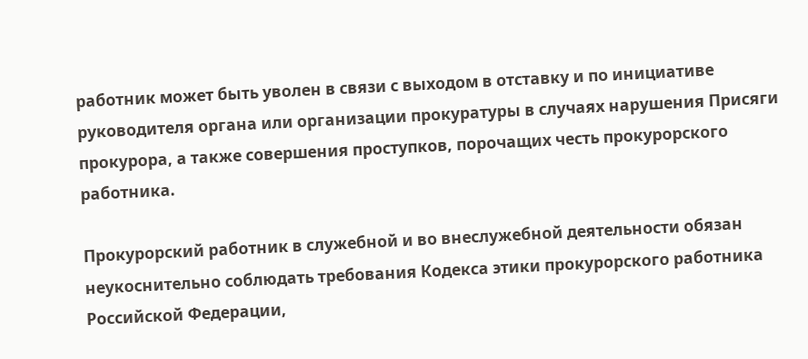работник может быть уволен в связи с выходом в отставку и по инициативе руководителя органа или организации прокуратуры в случаях нарушения Присяги прокурора, а также совершения проступков, порочащих честь прокурорского работника.

Прокурорский работник в служебной и во внеслужебной деятельности обязан неукоснительно соблюдать требования Кодекса этики прокурорского работника Российской Федерации,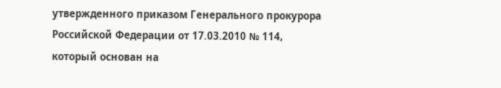утвержденного приказом Генерального прокурора Российской Федерации от 17.03.2010 № 114, который основан на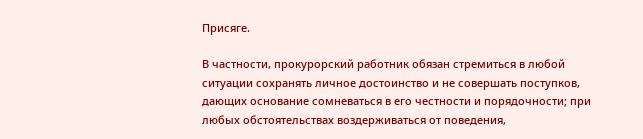Присяге.

В частности, прокурорский работник обязан стремиться в любой ситуации сохранять личное достоинство и не совершать поступков, дающих основание сомневаться в его честности и порядочности; при любых обстоятельствах воздерживаться от поведения,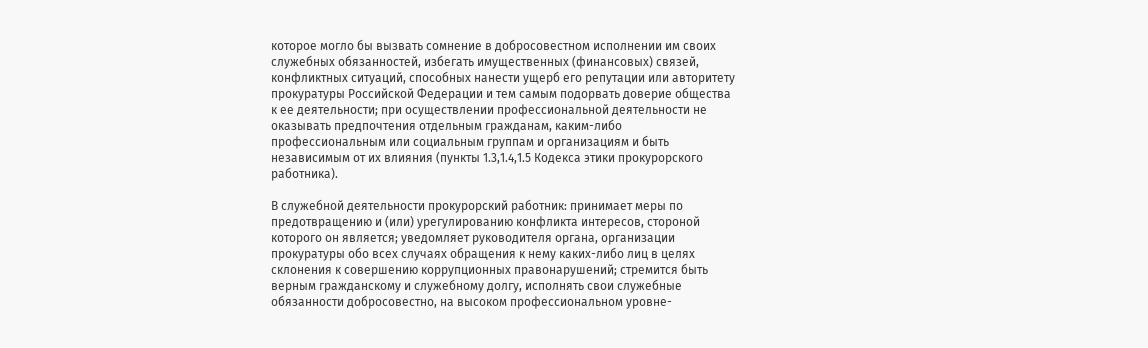которое могло бы вызвать сомнение в добросовестном исполнении им своих служебных обязанностей, избегать имущественных (финансовых) связей, конфликтных ситуаций, способных нанести ущерб его репутации или авторитету прокуратуры Российской Федерации и тем самым подорвать доверие общества к ее деятельности; при осуществлении профессиональной деятельности не оказывать предпочтения отдельным гражданам, каким-либо профессиональным или социальным группам и организациям и быть независимым от их влияния (пункты 1.3,1.4,1.5 Кодекса этики прокурорского работника).

В служебной деятельности прокурорский работник: принимает меры по предотвращению и (или) урегулированию конфликта интересов, стороной которого он является; уведомляет руководителя органа, организации прокуратуры обо всех случаях обращения к нему каких-либо лиц в целях склонения к совершению коррупционных правонарушений; стремится быть верным гражданскому и служебному долгу, исполнять свои служебные обязанности добросовестно, на высоком профессиональном уровне-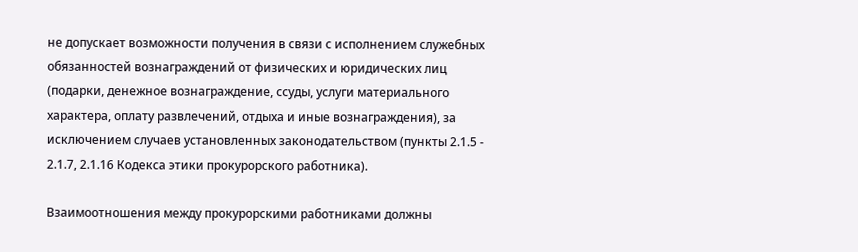не допускает возможности получения в связи с исполнением служебных обязанностей вознаграждений от физических и юридических лиц (подарки, денежное вознаграждение, ссуды, услуги материального характера, оплату развлечений, отдыха и иные вознаграждения), за исключением случаев установленных законодательством (пункты 2.1.5 - 2.1.7, 2.1.16 Кодекса этики прокурорского работника).

Взаимоотношения между прокурорскими работниками должны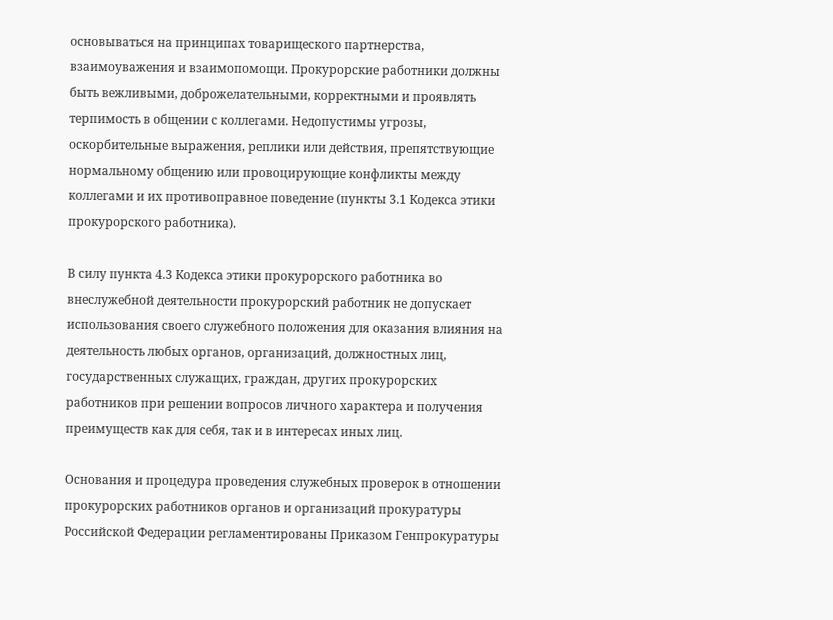основываться на принципах товарищеского партнерства, взаимоуважения и взаимопомощи. Прокурорские работники должны быть вежливыми, доброжелательными, корректными и проявлять терпимость в общении с коллегами. Недопустимы угрозы, оскорбительные выражения, реплики или действия, препятствующие нормальному общению или провоцирующие конфликты между коллегами и их противоправное поведение (пункты 3.1 Кодекса этики прокурорского работника).

В силу пункта 4.3 Кодекса этики прокурорского работника во внеслужебной деятельности прокурорский работник не допускает использования своего служебного положения для оказания влияния на деятельность любых органов, организаций, должностных лиц, государственных служащих, граждан, других прокурорских работников при решении вопросов личного характера и получения преимуществ как для себя, так и в интересах иных лиц.

Основания и процедура проведения служебных проверок в отношении прокурорских работников органов и организаций прокуратуры Российской Федерации регламентированы Приказом Генпрокуратуры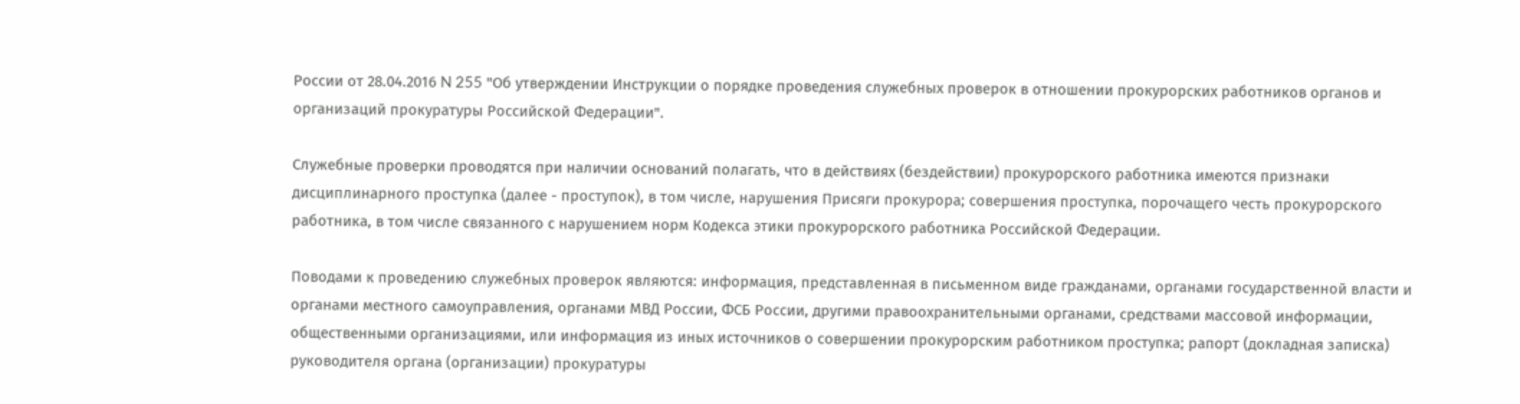России от 28.04.2016 N 255 "Об утверждении Инструкции о порядке проведения служебных проверок в отношении прокурорских работников органов и организаций прокуратуры Российской Федерации".

Служебные проверки проводятся при наличии оснований полагать, что в действиях (бездействии) прокурорского работника имеются признаки дисциплинарного проступка (далее - проступок), в том числе, нарушения Присяги прокурора; совершения проступка, порочащего честь прокурорского работника, в том числе связанного с нарушением норм Кодекса этики прокурорского работника Российской Федерации.

Поводами к проведению служебных проверок являются: информация, представленная в письменном виде гражданами, органами государственной власти и органами местного самоуправления, органами МВД России, ФСБ России, другими правоохранительными органами, средствами массовой информации, общественными организациями, или информация из иных источников о совершении прокурорским работником проступка; рапорт (докладная записка) руководителя органа (организации) прокуратуры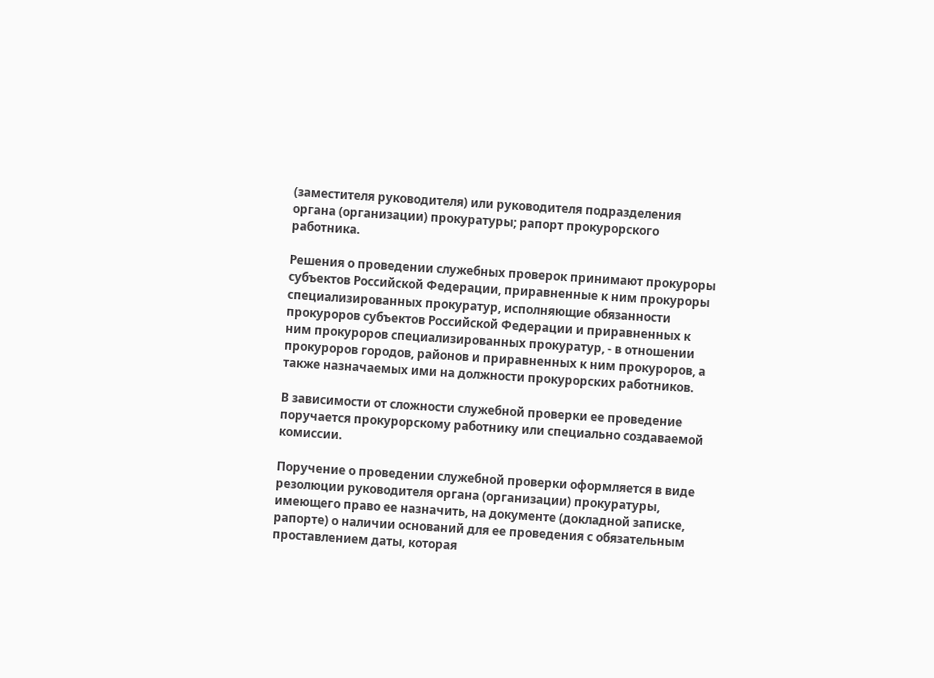(заместителя руководителя) или руководителя подразделения органа (организации) прокуратуры; рапорт прокурорского работника.

Решения о проведении служебных проверок принимают прокуроры субъектов Российской Федерации, приравненные к ним прокуроры специализированных прокуратур, исполняющие обязанности прокуроров субъектов Российской Федерации и приравненных к ним прокуроров специализированных прокуратур, - в отношении прокуроров городов, районов и приравненных к ним прокуроров, а также назначаемых ими на должности прокурорских работников.

В зависимости от сложности служебной проверки ее проведение поручается прокурорскому работнику или специально создаваемой комиссии.

Поручение о проведении служебной проверки оформляется в виде резолюции руководителя органа (организации) прокуратуры, имеющего право ее назначить, на документе (докладной записке, рапорте) о наличии оснований для ее проведения с обязательным проставлением даты, которая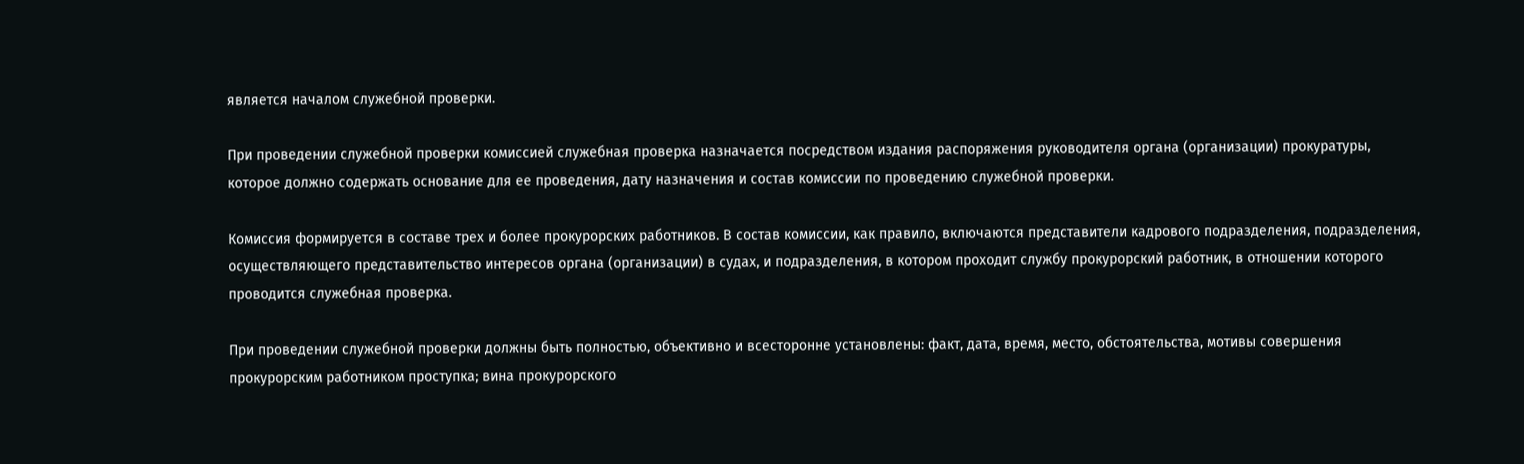является началом служебной проверки.

При проведении служебной проверки комиссией служебная проверка назначается посредством издания распоряжения руководителя органа (организации) прокуратуры, которое должно содержать основание для ее проведения, дату назначения и состав комиссии по проведению служебной проверки.

Комиссия формируется в составе трех и более прокурорских работников. В состав комиссии, как правило, включаются представители кадрового подразделения, подразделения, осуществляющего представительство интересов органа (организации) в судах, и подразделения, в котором проходит службу прокурорский работник, в отношении которого проводится служебная проверка.

При проведении служебной проверки должны быть полностью, объективно и всесторонне установлены: факт, дата, время, место, обстоятельства, мотивы совершения прокурорским работником проступка; вина прокурорского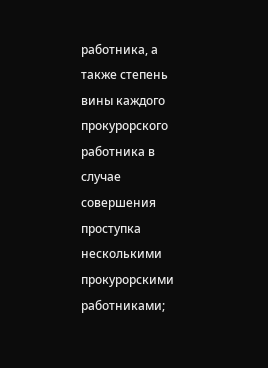работника, а также степень вины каждого прокурорского работника в случае совершения проступка несколькими прокурорскими работниками;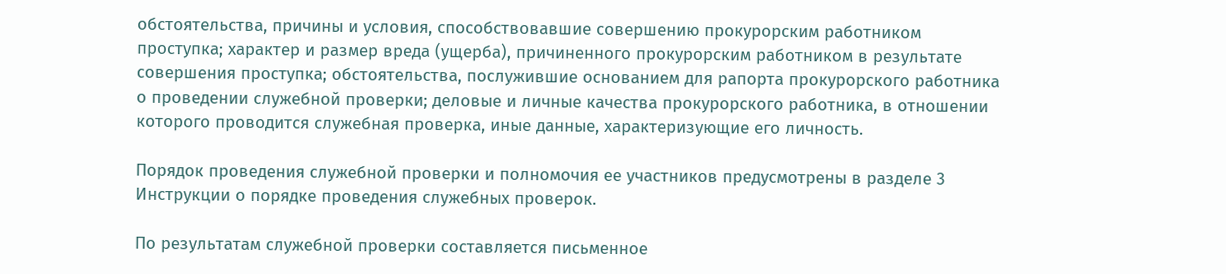обстоятельства, причины и условия, способствовавшие совершению прокурорским работником проступка; характер и размер вреда (ущерба), причиненного прокурорским работником в результате совершения проступка; обстоятельства, послужившие основанием для рапорта прокурорского работника о проведении служебной проверки; деловые и личные качества прокурорского работника, в отношении которого проводится служебная проверка, иные данные, характеризующие его личность.

Порядок проведения служебной проверки и полномочия ее участников предусмотрены в разделе 3 Инструкции о порядке проведения служебных проверок.

По результатам служебной проверки составляется письменное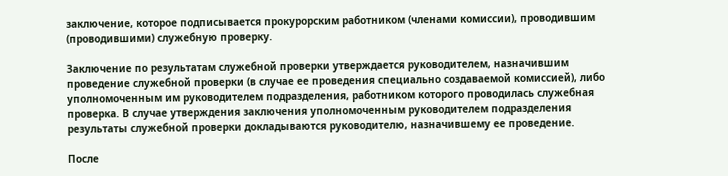заключение, которое подписывается прокурорским работником (членами комиссии), проводившим (проводившими) служебную проверку.

Заключение по результатам служебной проверки утверждается руководителем, назначившим проведение служебной проверки (в случае ее проведения специально создаваемой комиссией), либо уполномоченным им руководителем подразделения, работником которого проводилась служебная проверка. В случае утверждения заключения уполномоченным руководителем подразделения результаты служебной проверки докладываются руководителю, назначившему ее проведение.

После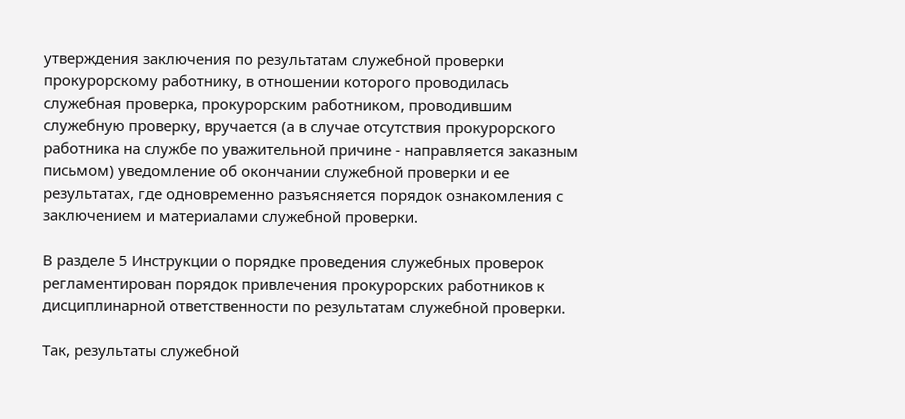утверждения заключения по результатам служебной проверки прокурорскому работнику, в отношении которого проводилась служебная проверка, прокурорским работником, проводившим служебную проверку, вручается (а в случае отсутствия прокурорского работника на службе по уважительной причине - направляется заказным письмом) уведомление об окончании служебной проверки и ее результатах, где одновременно разъясняется порядок ознакомления с заключением и материалами служебной проверки.

В разделе 5 Инструкции о порядке проведения служебных проверок регламентирован порядок привлечения прокурорских работников к дисциплинарной ответственности по результатам служебной проверки.

Так, результаты служебной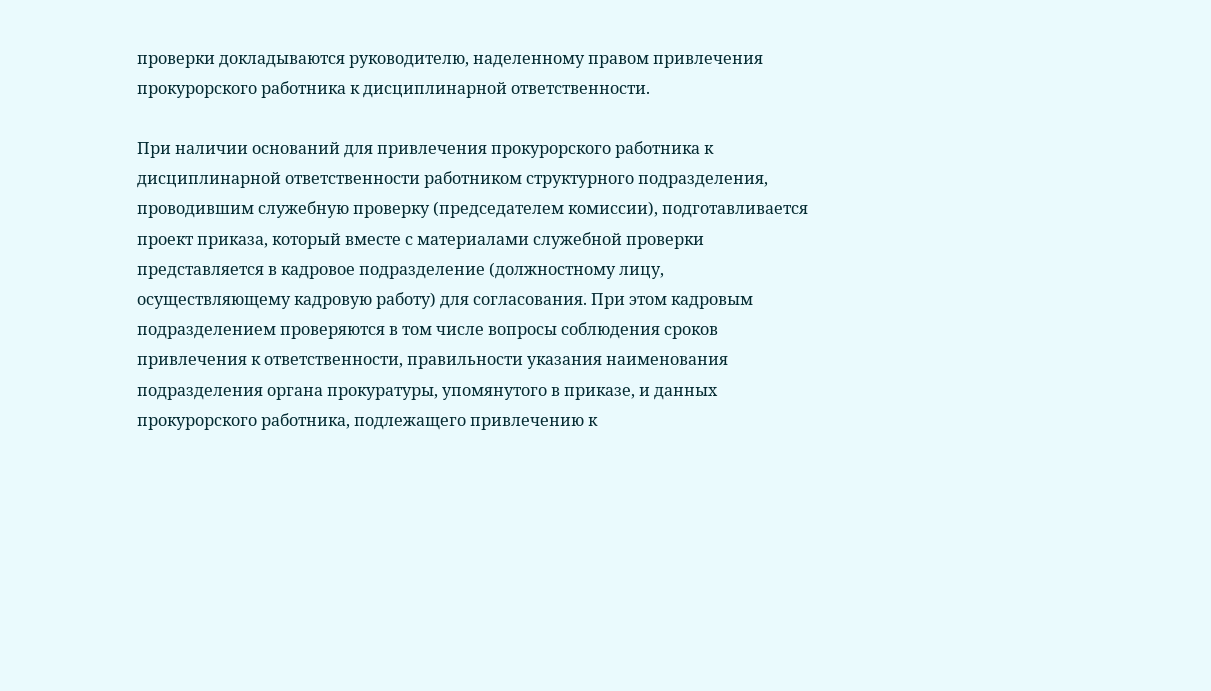проверки докладываются руководителю, наделенному правом привлечения прокурорского работника к дисциплинарной ответственности.

При наличии оснований для привлечения прокурорского работника к дисциплинарной ответственности работником структурного подразделения, проводившим служебную проверку (председателем комиссии), подготавливается проект приказа, который вместе с материалами служебной проверки представляется в кадровое подразделение (должностному лицу, осуществляющему кадровую работу) для согласования. При этом кадровым подразделением проверяются в том числе вопросы соблюдения сроков привлечения к ответственности, правильности указания наименования подразделения органа прокуратуры, упомянутого в приказе, и данных прокурорского работника, подлежащего привлечению к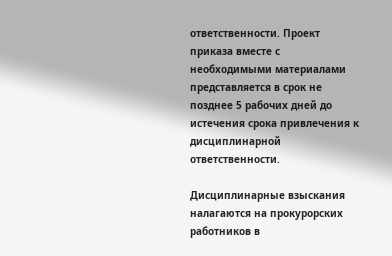ответственности. Проект приказа вместе с необходимыми материалами представляется в срок не позднее 5 рабочих дней до истечения срока привлечения к дисциплинарной ответственности.

Дисциплинарные взыскания налагаются на прокурорских работников в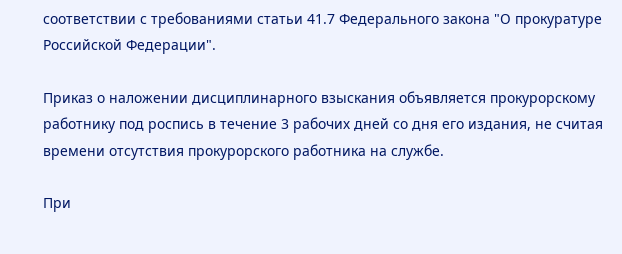соответствии с требованиями статьи 41.7 Федерального закона "О прокуратуре Российской Федерации".

Приказ о наложении дисциплинарного взыскания объявляется прокурорскому работнику под роспись в течение 3 рабочих дней со дня его издания, не считая времени отсутствия прокурорского работника на службе.

При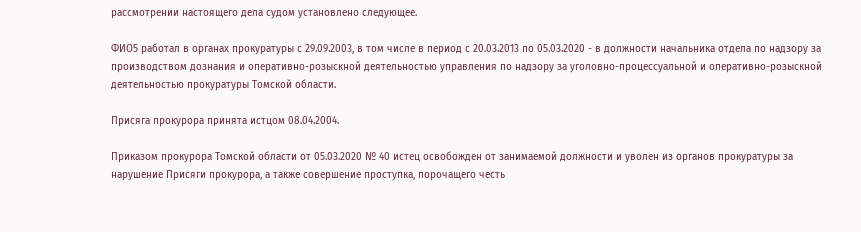рассмотрении настоящего дела судом установлено следующее.

ФИО5 работал в органах прокуратуры с 29.09.2003, в том числе в период с 20.03.2013 по 05.03.2020 - в должности начальника отдела по надзору за производством дознания и оперативно-розыскной деятельностью управления по надзору за уголовно-процессуальной и оперативно-розыскной деятельностью прокуратуры Томской области.

Присяга прокурора принята истцом 08.04.2004.

Приказом прокурора Томской области от 05.03.2020 № 40 истец освобожден от занимаемой должности и уволен из органов прокуратуры за нарушение Присяги прокурора, а также совершение проступка, порочащего честь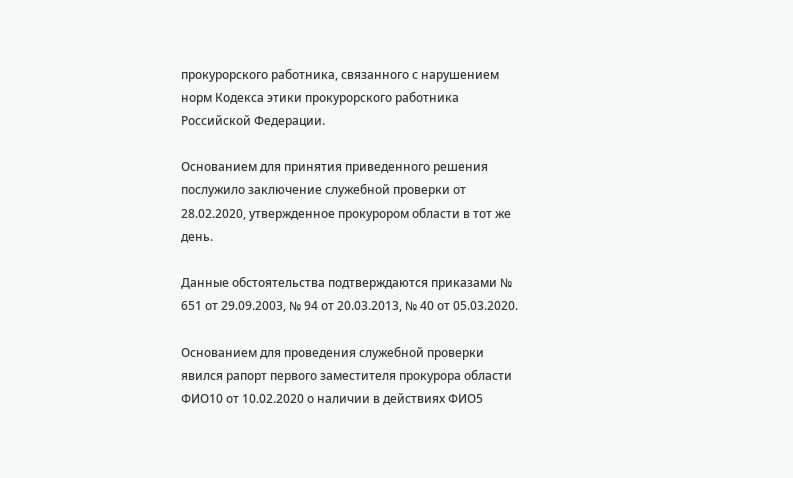прокурорского работника, связанного с нарушением норм Кодекса этики прокурорского работника Российской Федерации.

Основанием для принятия приведенного решения послужило заключение служебной проверки от 28.02.2020, утвержденное прокурором области в тот же день.

Данные обстоятельства подтверждаются приказами № 651 от 29.09.2003, № 94 от 20.03.2013, № 40 от 05.03.2020.

Основанием для проведения служебной проверки явился рапорт первого заместителя прокурора области ФИО10 от 10.02.2020 о наличии в действиях ФИО5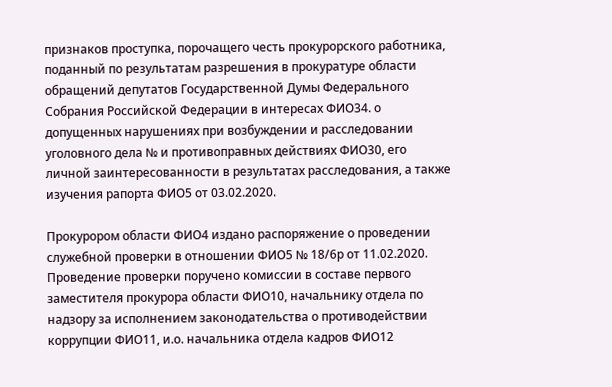признаков проступка, порочащего честь прокурорского работника, поданный по результатам разрешения в прокуратуре области обращений депутатов Государственной Думы Федерального Собрания Российской Федерации в интересах ФИО34. о допущенных нарушениях при возбуждении и расследовании уголовного дела № и противоправных действиях ФИО30, его личной заинтересованности в результатах расследования, а также изучения рапорта ФИО5 от 03.02.2020.

Прокурором области ФИО4 издано распоряжение о проведении служебной проверки в отношении ФИО5 № 18/6р от 11.02.2020. Проведение проверки поручено комиссии в составе первого заместителя прокурора области ФИО10, начальнику отдела по надзору за исполнением законодательства о противодействии коррупции ФИО11, и.о. начальника отдела кадров ФИО12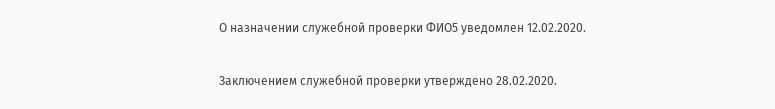О назначении служебной проверки ФИО5 уведомлен 12.02.2020.

Заключением служебной проверки утверждено 28.02.2020.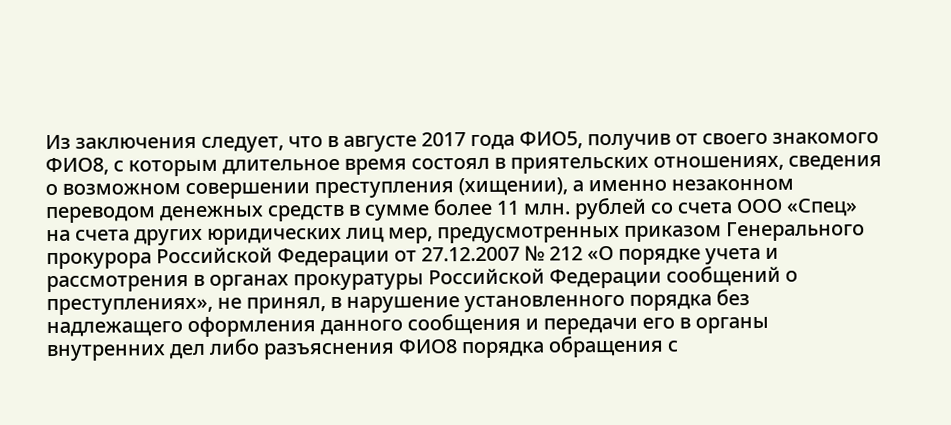Из заключения следует, что в августе 2017 года ФИО5, получив от своего знакомого ФИО8, с которым длительное время состоял в приятельских отношениях, сведения о возможном совершении преступления (хищении), а именно незаконном переводом денежных средств в сумме более 11 млн. рублей со счета ООО «Спец» на счета других юридических лиц мер, предусмотренных приказом Генерального прокурора Российской Федерации от 27.12.2007 № 212 «О порядке учета и рассмотрения в органах прокуратуры Российской Федерации сообщений о преступлениях», не принял, в нарушение установленного порядка без надлежащего оформления данного сообщения и передачи его в органы внутренних дел либо разъяснения ФИО8 порядка обращения с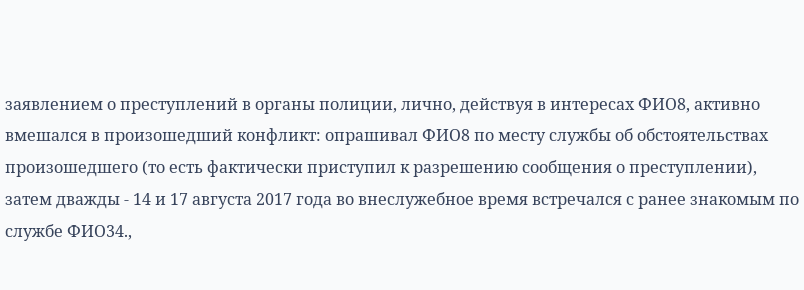заявлением о преступлений в органы полиции, лично, действуя в интересах ФИО8, активно вмешался в произошедший конфликт: опрашивал ФИО8 по месту службы об обстоятельствах произошедшего (то есть фактически приступил к разрешению сообщения о преступлении), затем дважды - 14 и 17 августа 2017 года во внеслужебное время встречался с ранее знакомым по службе ФИО34.,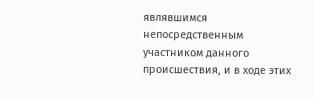являвшимся непосредственным участником данного происшествия, и в ходе этих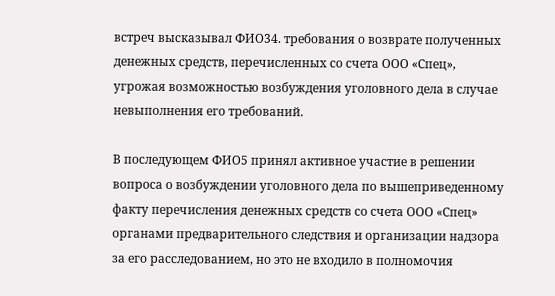встреч высказывал ФИО34. требования о возврате полученных денежных средств, перечисленных со счета ООО «Спец», угрожая возможностью возбуждения уголовного дела в случае невыполнения его требований.

В последующем ФИО5 принял активное участие в решении вопроса о возбуждении уголовного дела по вышеприведенному факту перечисления денежных средств со счета ООО «Спец» органами предварительного следствия и организации надзора за его расследованием, но это не входило в полномочия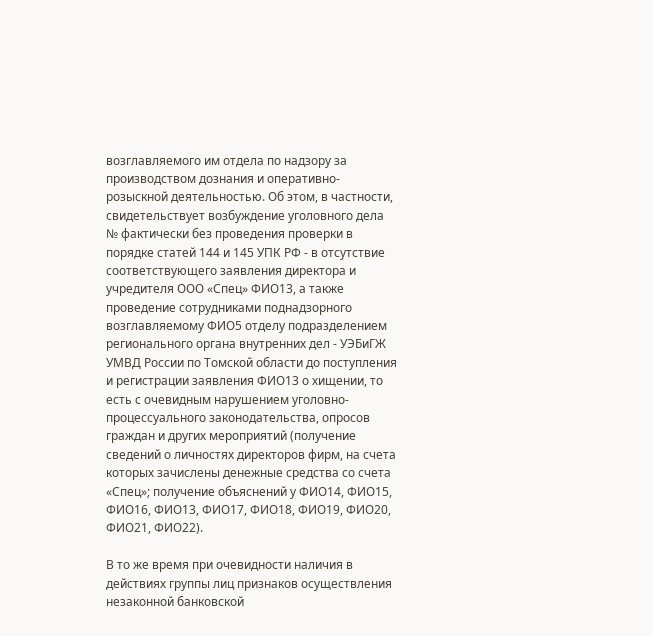возглавляемого им отдела по надзору за производством дознания и оперативно-розыскной деятельностью. Об этом, в частности, свидетельствует возбуждение уголовного дела № фактически без проведения проверки в порядке статей 144 и 145 УПК РФ - в отсутствие соответствующего заявления директора и учредителя ООО «Спец» ФИО13, а также проведение сотрудниками поднадзорного возглавляемому ФИО5 отделу подразделением регионального органа внутренних дел - УЭБиГЖ УМВД России по Томской области до поступления и регистрации заявления ФИО13 о хищении, то есть с очевидным нарушением уголовно-процессуального законодательства, опросов граждан и других мероприятий (получение сведений о личностях директоров фирм, на счета которых зачислены денежные средства со счета «Спец»; получение объяснений у ФИО14, ФИО15, ФИО16, ФИО13, ФИО17, ФИО18, ФИО19, ФИО20, ФИО21, ФИО22).

В то же время при очевидности наличия в действиях группы лиц признаков осуществления незаконной банковской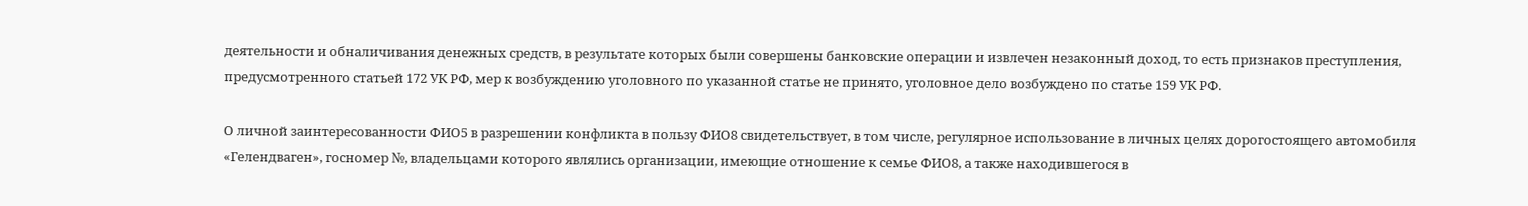деятельности и обналичивания денежных средств, в результате которых были совершены банковские операции и извлечен незаконный доход, то есть признаков преступления, предусмотренного статьей 172 УК РФ, мер к возбуждению уголовного по указанной статье не принято, уголовное дело возбуждено по статье 159 УК РФ.

О личной заинтересованности ФИО5 в разрешении конфликта в пользу ФИО8 свидетельствует, в том числе, регулярное использование в личных целях дорогостоящего автомобиля «Гелендваген», госномер №, владельцами которого являлись организации, имеющие отношение к семье ФИО8, а также находившегося в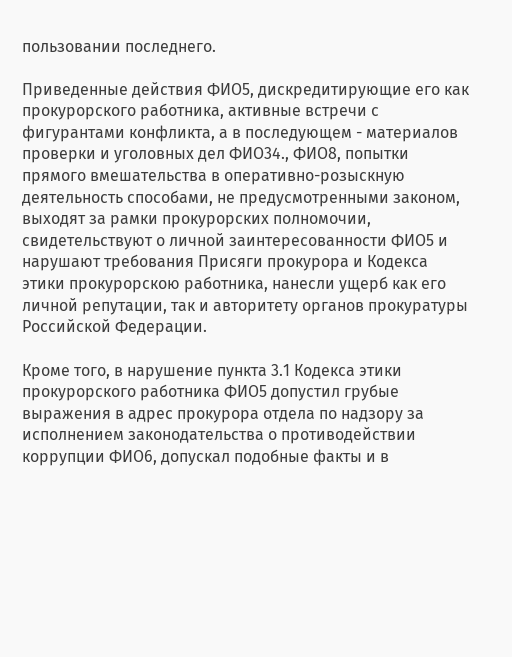пользовании последнего.

Приведенные действия ФИО5, дискредитирующие его как прокурорского работника, активные встречи с фигурантами конфликта, а в последующем - материалов проверки и уголовных дел ФИО34., ФИО8, попытки прямого вмешательства в оперативно-розыскную деятельность способами, не предусмотренными законом, выходят за рамки прокурорских полномочии, свидетельствуют о личной заинтересованности ФИО5 и нарушают требования Присяги прокурора и Кодекса этики прокурорскою работника, нанесли ущерб как его личной репутации, так и авторитету органов прокуратуры Российской Федерации.

Кроме того, в нарушение пункта 3.1 Кодекса этики прокурорского работника ФИО5 допустил грубые выражения в адрес прокурора отдела по надзору за исполнением законодательства о противодействии коррупции ФИО6, допускал подобные факты и в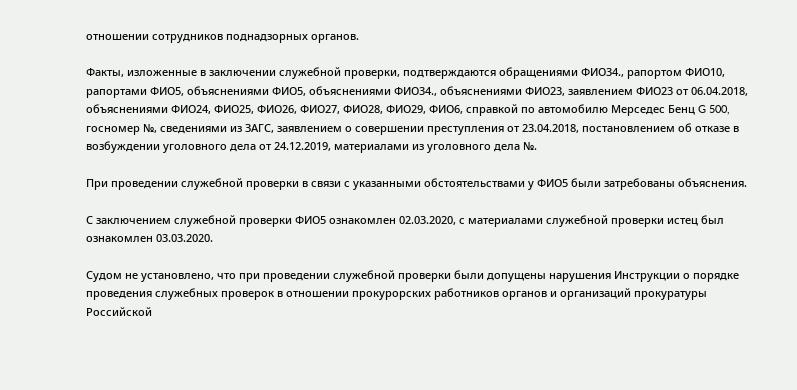отношении сотрудников поднадзорных органов.

Факты, изложенные в заключении служебной проверки, подтверждаются обращениями ФИО34., рапортом ФИО10, рапортами ФИО5, объяснениями ФИО5, объяснениями ФИО34., объяснениями ФИО23, заявлением ФИО23 от 06.04.2018, объяснениями ФИО24, ФИО25, ФИО26, ФИО27, ФИО28, ФИО29, ФИО6, справкой по автомобилю Мерседес Бенц G 500, госномер №, сведениями из ЗАГС, заявлением о совершении преступления от 23.04.2018, постановлением об отказе в возбуждении уголовного дела от 24.12.2019, материалами из уголовного дела №.

При проведении служебной проверки в связи с указанными обстоятельствами у ФИО5 были затребованы объяснения.

С заключением служебной проверки ФИО5 ознакомлен 02.03.2020, с материалами служебной проверки истец был ознакомлен 03.03.2020.

Судом не установлено, что при проведении служебной проверки были допущены нарушения Инструкции о порядке проведения служебных проверок в отношении прокурорских работников органов и организаций прокуратуры Российской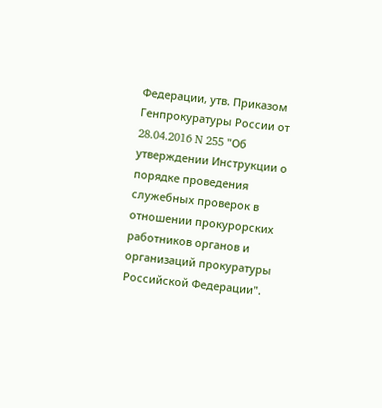Федерации, утв. Приказом Генпрокуратуры России от 28.04.2016 N 255 "Об утверждении Инструкции о порядке проведения служебных проверок в отношении прокурорских работников органов и организаций прокуратуры Российской Федерации".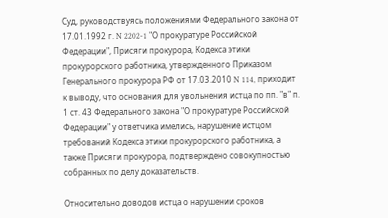Суд, руководствуясь положениями Федерального закона от 17.01.1992 г. N 2202-1 "О прокуратуре Российской Федерации", Присяги прокурора, Кодекса этики прокурорского работника, утвержденного Приказом Генерального прокурора РФ от 17.03.2010 N 114, приходит к выводу, что основания для увольнения истца по пп. "в" п. 1 ст. 43 Федерального закона "О прокуратуре Российской Федерации" у ответчика имелись, нарушение истцом требований Кодекса этики прокурорского работника, а также Присяги прокурора, подтверждено совокупностью собранных по делу доказательств.

Относительно доводов истца о нарушении сроков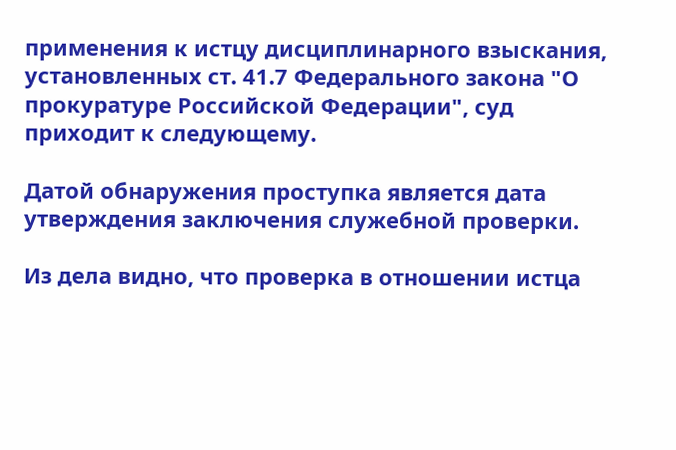применения к истцу дисциплинарного взыскания, установленных ст. 41.7 Федерального закона "О прокуратуре Российской Федерации", суд приходит к следующему.

Датой обнаружения проступка является дата утверждения заключения служебной проверки.

Из дела видно, что проверка в отношении истца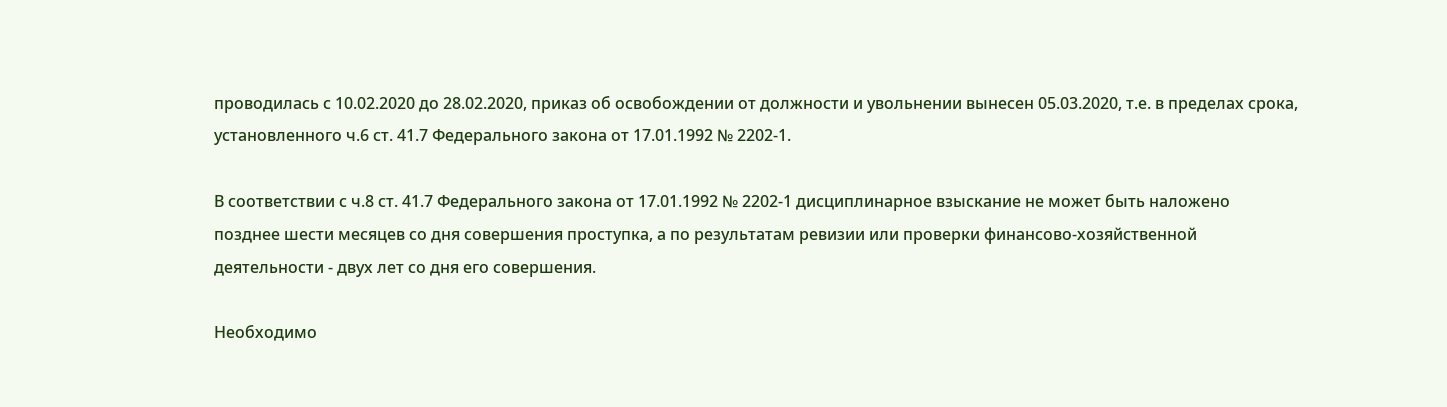проводилась с 10.02.2020 до 28.02.2020, приказ об освобождении от должности и увольнении вынесен 05.03.2020, т.е. в пределах срока, установленного ч.6 ст. 41.7 Федерального закона от 17.01.1992 № 2202-1.

В соответствии с ч.8 ст. 41.7 Федерального закона от 17.01.1992 № 2202-1 дисциплинарное взыскание не может быть наложено позднее шести месяцев со дня совершения проступка, а по результатам ревизии или проверки финансово-хозяйственной деятельности - двух лет со дня его совершения.

Необходимо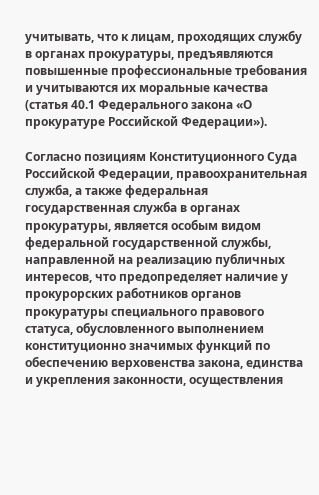учитывать, что к лицам, проходящих службу в органах прокуратуры, предъявляются повышенные профессиональные требования и учитываются их моральные качества (статья 40.1 Федерального закона «О прокуратуре Российской Федерации»).

Согласно позициям Конституционного Суда Российской Федерации, правоохранительная служба, а также федеральная государственная служба в органах прокуратуры, является особым видом федеральной государственной службы, направленной на реализацию публичных интересов, что предопределяет наличие у прокурорских работников органов прокуратуры специального правового статуса, обусловленного выполнением конституционно значимых функций по обеспечению верховенства закона, единства и укрепления законности, осуществления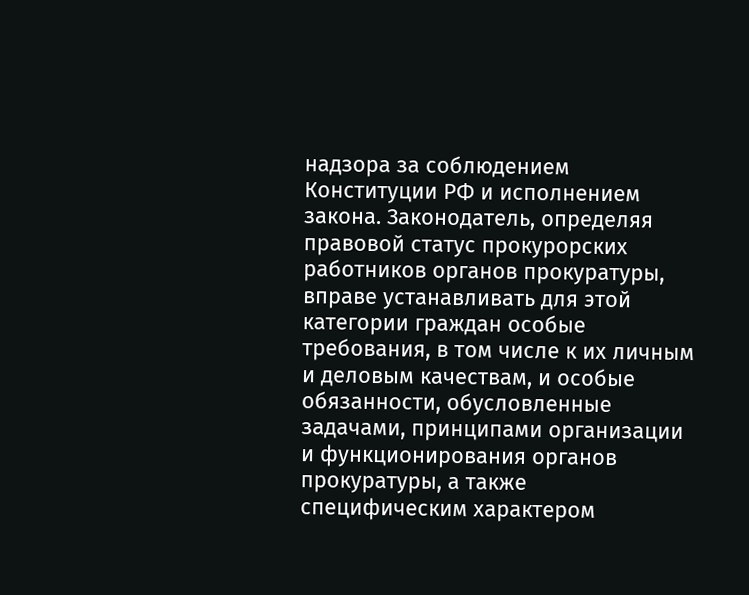надзора за соблюдением Конституции РФ и исполнением закона. Законодатель, определяя правовой статус прокурорских работников органов прокуратуры, вправе устанавливать для этой категории граждан особые требования, в том числе к их личным и деловым качествам, и особые обязанности, обусловленные задачами, принципами организации и функционирования органов прокуратуры, а также специфическим характером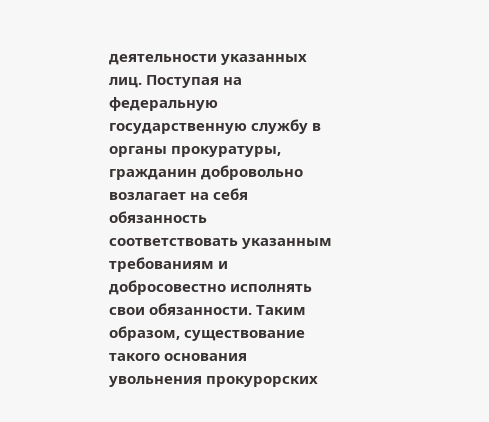деятельности указанных лиц. Поступая на федеральную государственную службу в органы прокуратуры, гражданин добровольно возлагает на себя обязанность соответствовать указанным требованиям и добросовестно исполнять свои обязанности. Таким образом, существование такого основания увольнения прокурорских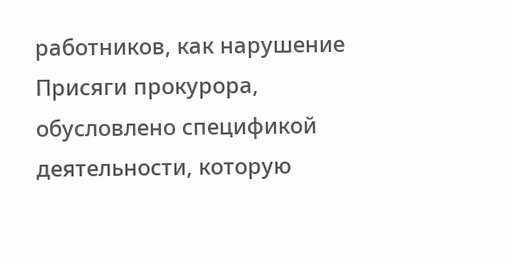работников, как нарушение Присяги прокурора, обусловлено спецификой деятельности, которую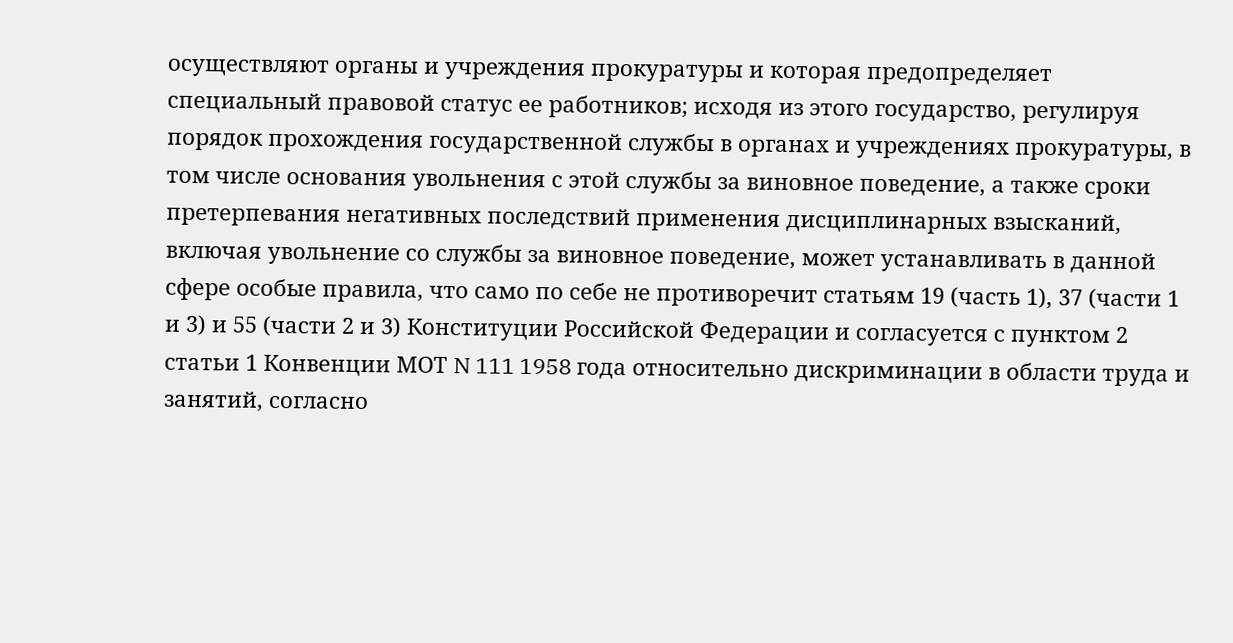осуществляют органы и учреждения прокуратуры и которая предопределяет специальный правовой статус ее работников; исходя из этого государство, регулируя порядок прохождения государственной службы в органах и учреждениях прокуратуры, в том числе основания увольнения с этой службы за виновное поведение, а также сроки претерпевания негативных последствий применения дисциплинарных взысканий, включая увольнение со службы за виновное поведение, может устанавливать в данной сфере особые правила, что само по себе не противоречит статьям 19 (часть 1), 37 (части 1 и 3) и 55 (части 2 и 3) Конституции Российской Федерации и согласуется с пунктом 2 статьи 1 Конвенции МОТ N 111 1958 года относительно дискриминации в области труда и занятий, согласно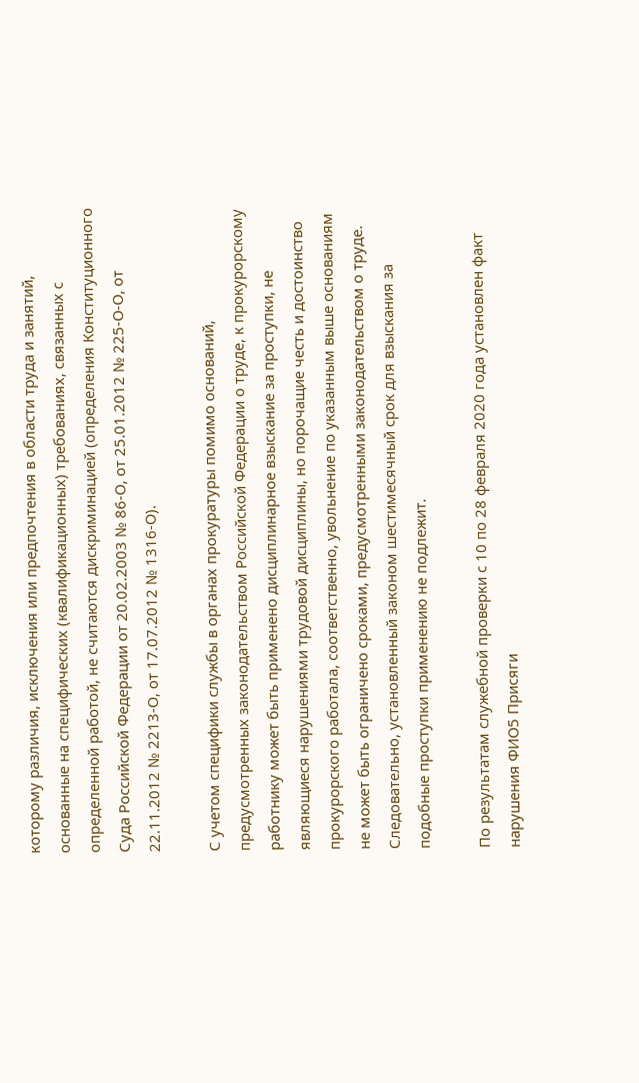которому различия, исключения или предпочтения в области труда и занятий, основанные на специфических (квалификационных) требованиях, связанных с определенной работой, не считаются дискриминацией (определения Конституционного Суда Российской Федерации от 20.02.2003 № 86-О, от 25.01.2012 № 225-О-О, от 22.11.2012 № 2213-О, от 17.07.2012 № 1316-О).

С учетом специфики службы в органах прокуратуры помимо оснований, предусмотренных законодательством Российской Федерации о труде, к прокурорскому работнику может быть применено дисциплинарное взыскание за проступки, не являющиеся нарушениями трудовой дисциплины, но порочащие честь и достоинство прокурорского работала, соответственно, увольнение по указанным выше основаниям не может быть ограничено сроками, предусмотренными законодательством о труде. Следовательно, установленный законом шестимесячный срок для взыскания за подобные проступки применению не подлежит.

По результатам служебной проверки с 10 по 28 февраля 2020 года установлен факт нарушения ФИО5 Присяги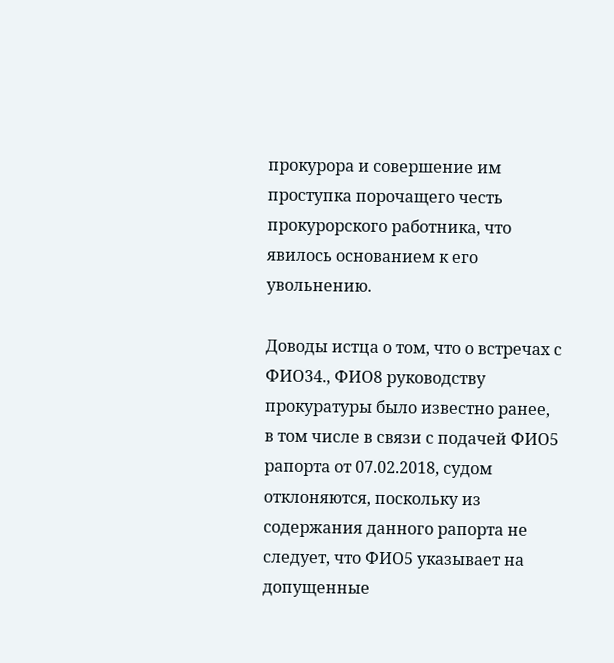прокурора и совершение им проступка порочащего честь прокурорского работника, что явилось основанием к его увольнению.

Доводы истца о том, что о встречах с ФИО34., ФИО8 руководству прокуратуры было известно ранее, в том числе в связи с подачей ФИО5 рапорта от 07.02.2018, судом отклоняются, поскольку из содержания данного рапорта не следует, что ФИО5 указывает на допущенные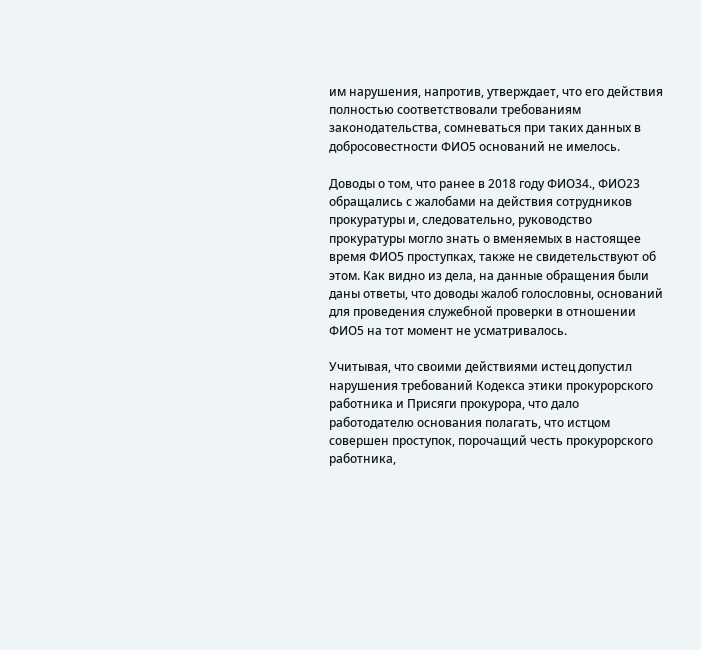им нарушения, напротив, утверждает, что его действия полностью соответствовали требованиям законодательства, сомневаться при таких данных в добросовестности ФИО5 оснований не имелось.

Доводы о том, что ранее в 2018 году ФИО34., ФИО23 обращались с жалобами на действия сотрудников прокуратуры и, следовательно, руководство прокуратуры могло знать о вменяемых в настоящее время ФИО5 проступках, также не свидетельствуют об этом. Как видно из дела, на данные обращения были даны ответы, что доводы жалоб голословны, оснований для проведения служебной проверки в отношении ФИО5 на тот момент не усматривалось.

Учитывая, что своими действиями истец допустил нарушения требований Кодекса этики прокурорского работника и Присяги прокурора, что дало работодателю основания полагать, что истцом совершен проступок, порочащий честь прокурорского работника,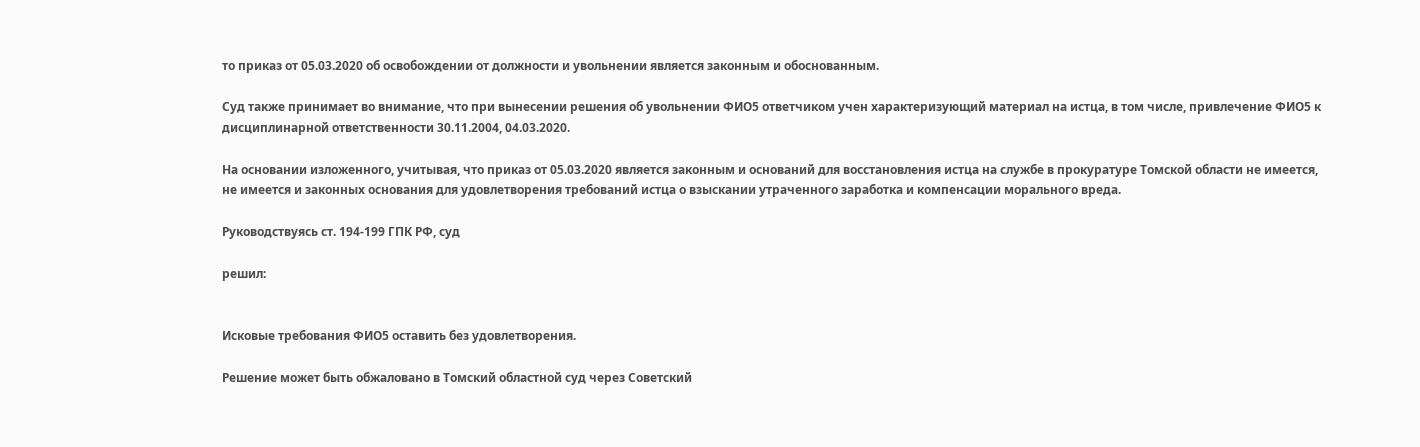то приказ от 05.03.2020 об освобождении от должности и увольнении является законным и обоснованным.

Суд также принимает во внимание, что при вынесении решения об увольнении ФИО5 ответчиком учен характеризующий материал на истца, в том числе, привлечение ФИО5 к дисциплинарной ответственности 30.11.2004, 04.03.2020.

На основании изложенного, учитывая, что приказ от 05.03.2020 является законным и оснований для восстановления истца на службе в прокуратуре Томской области не имеется, не имеется и законных основания для удовлетворения требований истца о взыскании утраченного заработка и компенсации морального вреда.

Руководствуясь ст. 194-199 ГПК РФ, суд

решил:


Исковые требования ФИО5 оставить без удовлетворения.

Решение может быть обжаловано в Томский областной суд через Советский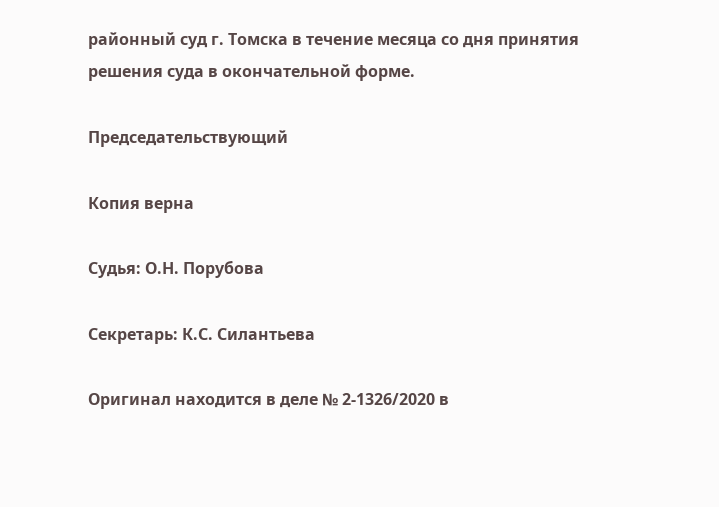районный суд г. Томска в течение месяца со дня принятия решения суда в окончательной форме.

Председательствующий

Копия верна

Судья: О.Н. Порубова

Секретарь: К.С. Силантьева

Оригинал находится в деле № 2-1326/2020 в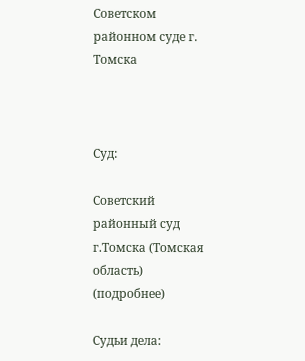Советском районном суде г. Томска



Суд:

Советский районный суд г.Томска (Томская область) (подробнее)

Судьи дела: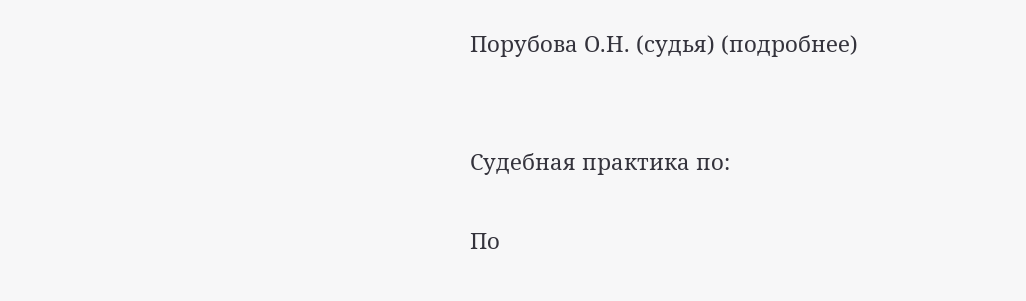Порубова О.Н. (судья) (подробнее)


Судебная практика по:

По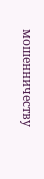мошенничеству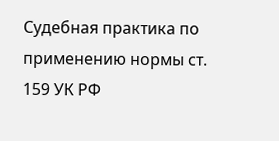Судебная практика по применению нормы ст. 159 УК РФ